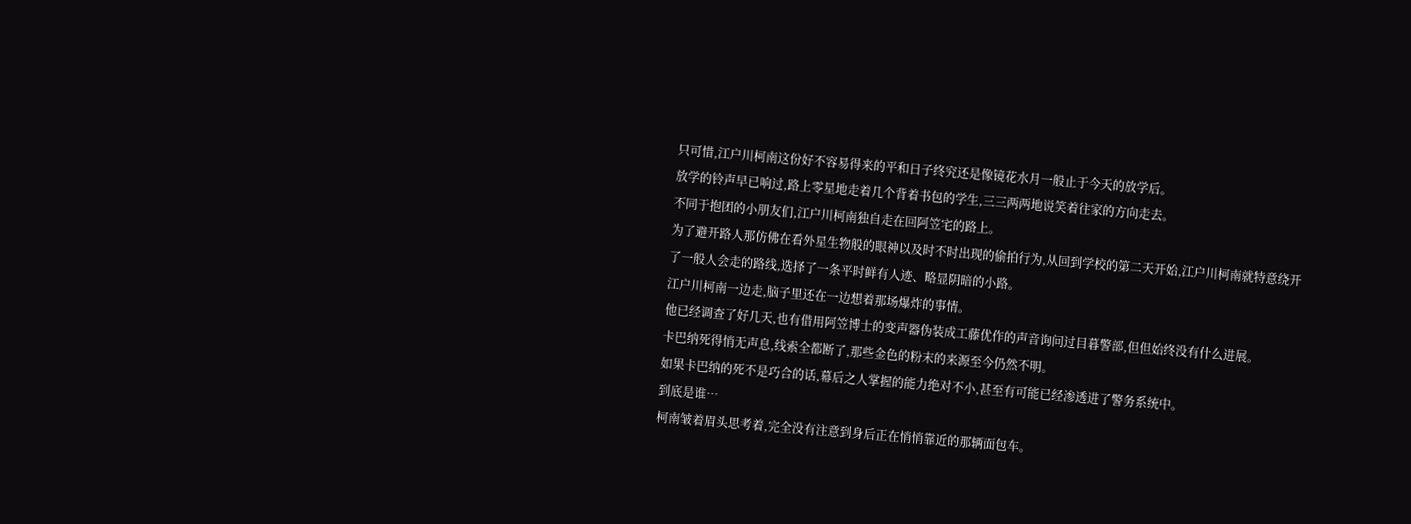只可惜,江户川柯南这份好不容易得来的平和日子终究还是像镜花水月一般止于今天的放学后。
放学的铃声早已响过,路上零星地走着几个背着书包的学生,三三两两地说笑着往家的方向走去。
不同于抱团的小朋友们,江户川柯南独自走在回阿笠宅的路上。
为了避开路人那仿佛在看外星生物般的眼神以及时不时出现的偷拍行为,从回到学校的第二天开始,江户川柯南就特意绕开了一般人会走的路线,选择了一条平时鲜有人迹、略显阴暗的小路。
江户川柯南一边走,脑子里还在一边想着那场爆炸的事情。
他已经调查了好几天,也有借用阿笠博士的变声器伪装成工藤优作的声音询问过目暮警部,但但始终没有什么进展。
卡巴纳死得悄无声息,线索全都断了,那些金色的粉末的来源至今仍然不明。
如果卡巴纳的死不是巧合的话,幕后之人掌握的能力绝对不小,甚至有可能已经渗透进了警务系统中。
到底是谁…
柯南皱着眉头思考着,完全没有注意到身后正在悄悄靠近的那辆面包车。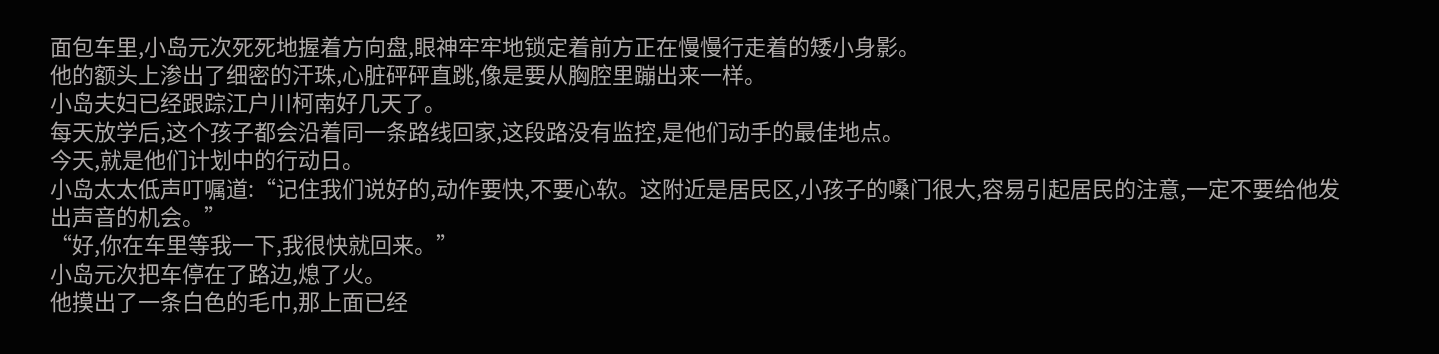面包车里,小岛元次死死地握着方向盘,眼神牢牢地锁定着前方正在慢慢行走着的矮小身影。
他的额头上渗出了细密的汗珠,心脏砰砰直跳,像是要从胸腔里蹦出来一样。
小岛夫妇已经跟踪江户川柯南好几天了。
每天放学后,这个孩子都会沿着同一条路线回家,这段路没有监控,是他们动手的最佳地点。
今天,就是他们计划中的行动日。
小岛太太低声叮嘱道:“记住我们说好的,动作要快,不要心软。这附近是居民区,小孩子的嗓门很大,容易引起居民的注意,一定不要给他发出声音的机会。”
“好,你在车里等我一下,我很快就回来。”
小岛元次把车停在了路边,熄了火。
他摸出了一条白色的毛巾,那上面已经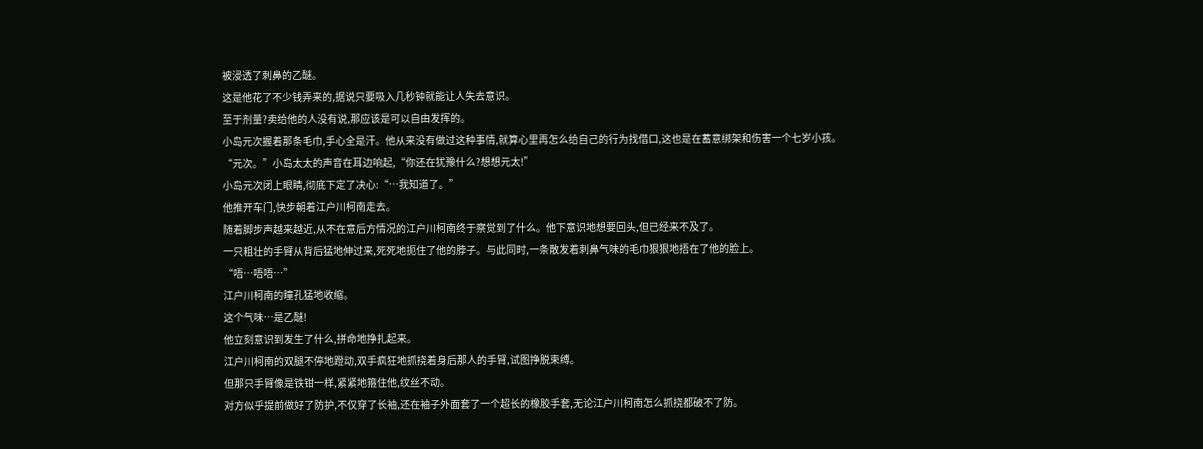被浸透了刺鼻的乙醚。
这是他花了不少钱弄来的,据说只要吸入几秒钟就能让人失去意识。
至于剂量?卖给他的人没有说,那应该是可以自由发挥的。
小岛元次握着那条毛巾,手心全是汗。他从来没有做过这种事情,就算心里再怎么给自己的行为找借口,这也是在蓄意绑架和伤害一个七岁小孩。
“元次。”小岛太太的声音在耳边响起,“你还在犹豫什么?想想元太!”
小岛元次闭上眼睛,彻底下定了决心:“…我知道了。”
他推开车门,快步朝着江户川柯南走去。
随着脚步声越来越近,从不在意后方情况的江户川柯南终于察觉到了什么。他下意识地想要回头,但已经来不及了。
一只粗壮的手臂从背后猛地伸过来,死死地扼住了他的脖子。与此同时,一条散发着刺鼻气味的毛巾狠狠地捂在了他的脸上。
“唔…唔唔…”
江户川柯南的瞳孔猛地收缩。
这个气味…是乙醚!
他立刻意识到发生了什么,拼命地挣扎起来。
江户川柯南的双腿不停地蹬动,双手疯狂地抓挠着身后那人的手臂,试图挣脱束缚。
但那只手臂像是铁钳一样,紧紧地箍住他,纹丝不动。
对方似乎提前做好了防护,不仅穿了长袖,还在袖子外面套了一个超长的橡胶手套,无论江户川柯南怎么抓挠都破不了防。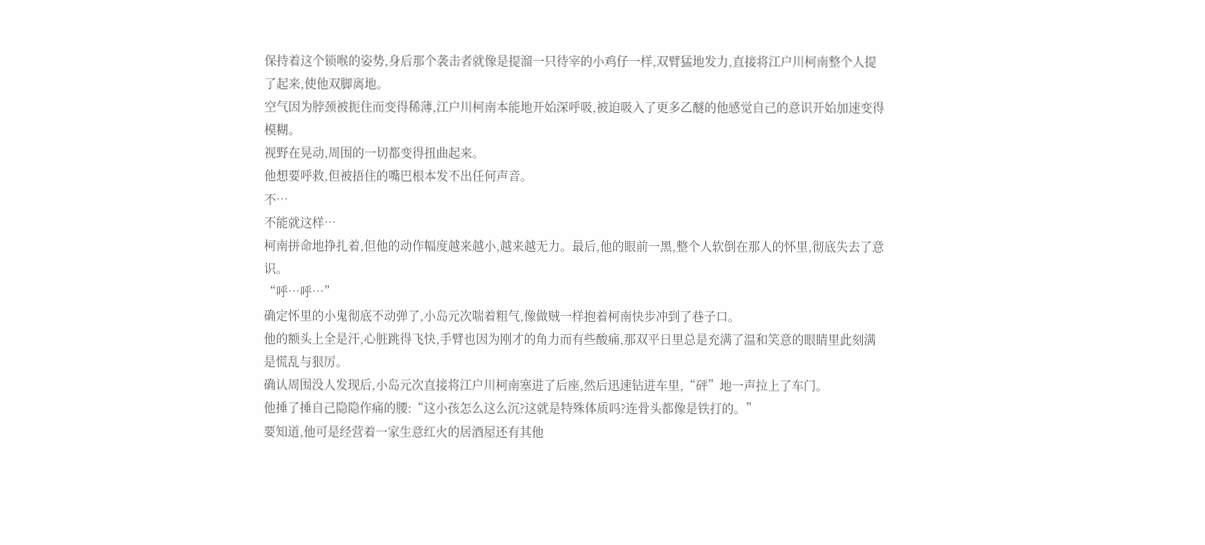保持着这个锁喉的姿势,身后那个袭击者就像是提溜一只待宰的小鸡仔一样,双臂猛地发力,直接将江户川柯南整个人提了起来,使他双脚离地。
空气因为脖颈被扼住而变得稀薄,江户川柯南本能地开始深呼吸,被迫吸入了更多乙醚的他感觉自己的意识开始加速变得模糊。
视野在晃动,周围的一切都变得扭曲起来。
他想要呼救,但被捂住的嘴巴根本发不出任何声音。
不…
不能就这样…
柯南拼命地挣扎着,但他的动作幅度越来越小,越来越无力。最后,他的眼前一黑,整个人软倒在那人的怀里,彻底失去了意识。
“呼…呼…”
确定怀里的小鬼彻底不动弹了,小岛元次喘着粗气,像做贼一样抱着柯南快步冲到了巷子口。
他的额头上全是汗,心脏跳得飞快,手臂也因为刚才的角力而有些酸痛,那双平日里总是充满了温和笑意的眼睛里此刻满是慌乱与狠厉。
确认周围没人发现后,小岛元次直接将江户川柯南塞进了后座,然后迅速钻进车里,“砰”地一声拉上了车门。
他捶了捶自己隐隐作痛的腰:“这小孩怎么这么沉?这就是特殊体质吗?连骨头都像是铁打的。”
要知道,他可是经营着一家生意红火的居酒屋还有其他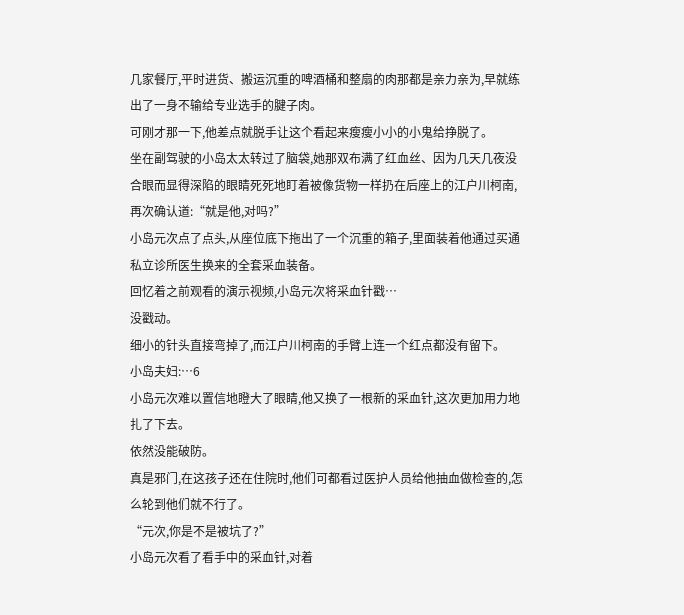几家餐厅,平时进货、搬运沉重的啤酒桶和整扇的肉那都是亲力亲为,早就练出了一身不输给专业选手的腱子肉。
可刚才那一下,他差点就脱手让这个看起来瘦瘦小小的小鬼给挣脱了。
坐在副驾驶的小岛太太转过了脑袋,她那双布满了红血丝、因为几天几夜没合眼而显得深陷的眼睛死死地盯着被像货物一样扔在后座上的江户川柯南,再次确认道:“就是他,对吗?”
小岛元次点了点头,从座位底下拖出了一个沉重的箱子,里面装着他通过买通私立诊所医生换来的全套采血装备。
回忆着之前观看的演示视频,小岛元次将采血针戳…
没戳动。
细小的针头直接弯掉了,而江户川柯南的手臂上连一个红点都没有留下。
小岛夫妇:…6
小岛元次难以置信地瞪大了眼睛,他又换了一根新的采血针,这次更加用力地扎了下去。
依然没能破防。
真是邪门,在这孩子还在住院时,他们可都看过医护人员给他抽血做检查的,怎么轮到他们就不行了。
“元次,你是不是被坑了?”
小岛元次看了看手中的采血针,对着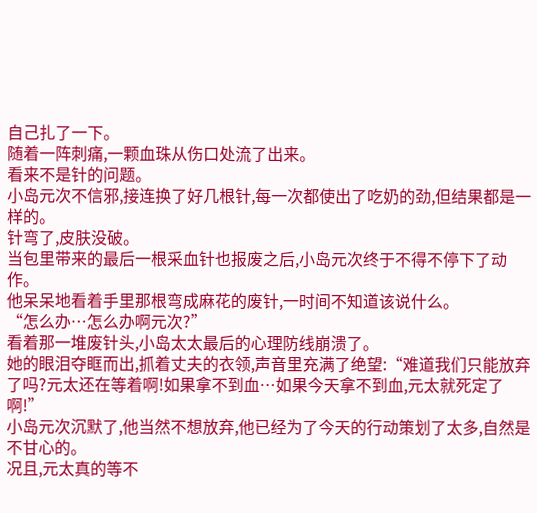自己扎了一下。
随着一阵刺痛,一颗血珠从伤口处流了出来。
看来不是针的问题。
小岛元次不信邪,接连换了好几根针,每一次都使出了吃奶的劲,但结果都是一样的。
针弯了,皮肤没破。
当包里带来的最后一根采血针也报废之后,小岛元次终于不得不停下了动作。
他呆呆地看着手里那根弯成麻花的废针,一时间不知道该说什么。
“怎么办…怎么办啊元次?”
看着那一堆废针头,小岛太太最后的心理防线崩溃了。
她的眼泪夺眶而出,抓着丈夫的衣领,声音里充满了绝望:“难道我们只能放弃了吗?元太还在等着啊!如果拿不到血…如果今天拿不到血,元太就死定了啊!”
小岛元次沉默了,他当然不想放弃,他已经为了今天的行动策划了太多,自然是不甘心的。
况且,元太真的等不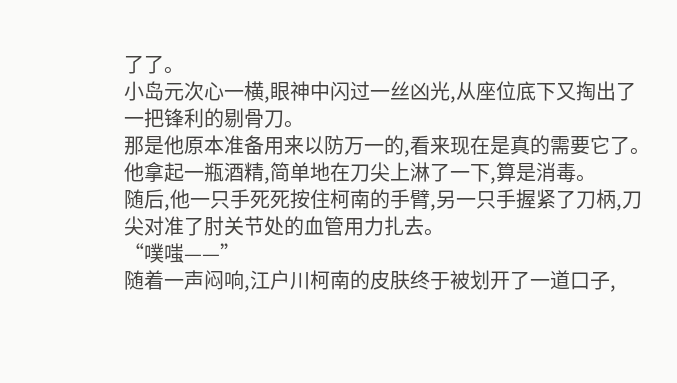了了。
小岛元次心一横,眼神中闪过一丝凶光,从座位底下又掏出了一把锋利的剔骨刀。
那是他原本准备用来以防万一的,看来现在是真的需要它了。
他拿起一瓶酒精,简单地在刀尖上淋了一下,算是消毒。
随后,他一只手死死按住柯南的手臂,另一只手握紧了刀柄,刀尖对准了肘关节处的血管用力扎去。
“噗嗤——”
随着一声闷响,江户川柯南的皮肤终于被划开了一道口子,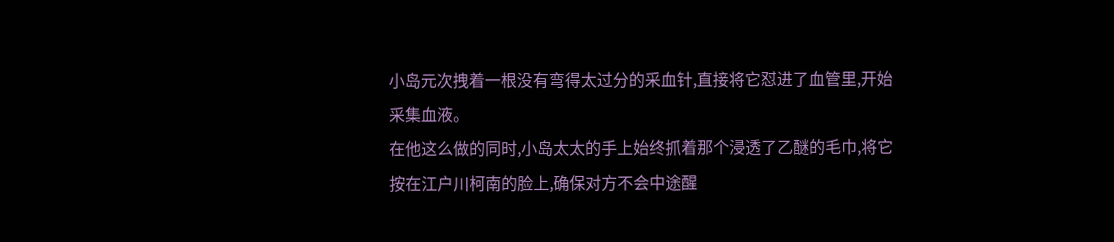小岛元次拽着一根没有弯得太过分的采血针,直接将它怼进了血管里,开始采集血液。
在他这么做的同时,小岛太太的手上始终抓着那个浸透了乙醚的毛巾,将它按在江户川柯南的脸上,确保对方不会中途醒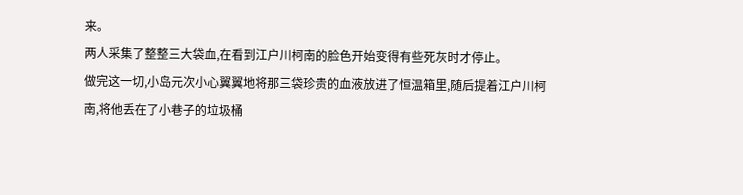来。
两人采集了整整三大袋血,在看到江户川柯南的脸色开始变得有些死灰时才停止。
做完这一切,小岛元次小心翼翼地将那三袋珍贵的血液放进了恒温箱里,随后提着江户川柯南,将他丢在了小巷子的垃圾桶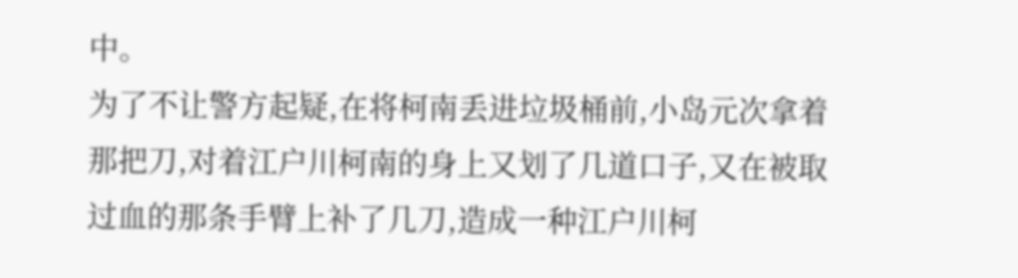中。
为了不让警方起疑,在将柯南丢进垃圾桶前,小岛元次拿着那把刀,对着江户川柯南的身上又划了几道口子,又在被取过血的那条手臂上补了几刀,造成一种江户川柯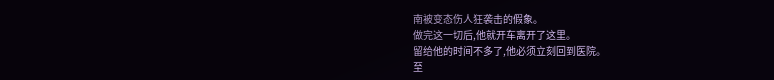南被变态伤人狂袭击的假象。
做完这一切后,他就开车离开了这里。
留给他的时间不多了,他必须立刻回到医院。
至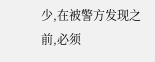少,在被警方发现之前,必须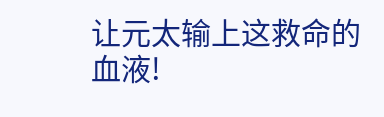让元太输上这救命的血液!